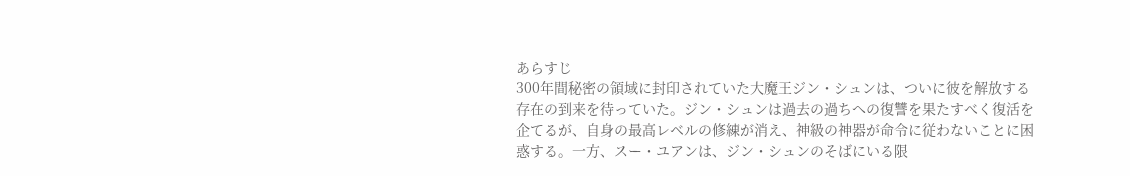あらすじ
300年間秘密の領域に封印されていた大魔王ジン・シュンは、ついに彼を解放する存在の到来を待っていた。ジン・シュンは過去の過ちへの復讐を果たすべく復活を企てるが、自身の最高レベルの修練が消え、神級の神器が命令に従わないことに困惑する。一方、スー・ユアンは、ジン・シュンのそばにいる限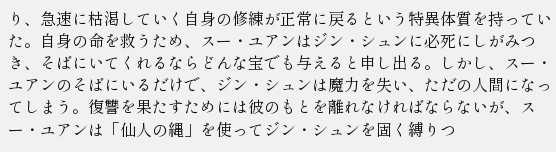り、急速に枯渇していく自身の修練が正常に戻るという特異体質を持っていた。自身の命を救うため、スー・ユアンはジン・シュンに必死にしがみつき、そばにいてくれるならどんな宝でも与えると申し出る。しかし、スー・ユアンのそばにいるだけで、ジン・シュンは魔力を失い、ただの人間になってしまう。復讐を果たすためには彼のもとを離れなければならないが、スー・ユアンは「仙人の縄」を使ってジン・シュンを固く縛りつ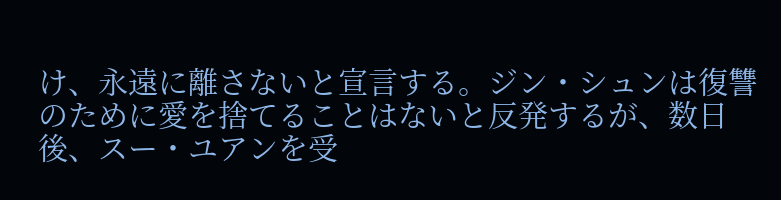け、永遠に離さないと宣言する。ジン・シュンは復讐のために愛を捨てることはないと反発するが、数日後、スー・ユアンを受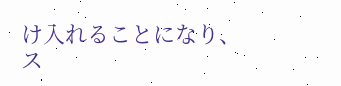け入れることになり、ス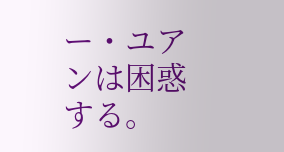ー・ユアンは困惑する。